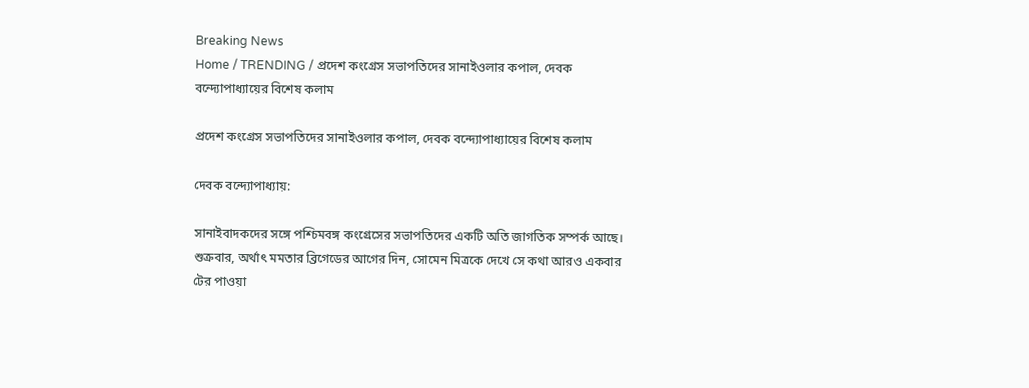Breaking News
Home / TRENDING / প্রদেশ কংগ্রেস সভাপতিদের সানাইওলার কপাল, দেবক বন্দ্যোপাধ্যায়ের বিশেষ কলাম

প্রদেশ কংগ্রেস সভাপতিদের সানাইওলার কপাল, দেবক বন্দ্যোপাধ্যায়ের বিশেষ কলাম

দেবক বন্দ্যোপাধ্যায়:

সানাইবাদকদের সঙ্গে পশ্চিমবঙ্গ কংগ্রেসের সভাপতিদের একটি অতি জাগতিক সম্পর্ক আছে।
শুক্রবার, অর্থাৎ মমতার ব্রিগেডের আগের দিন, সোমেন মিত্রকে দেখে সে কথা আরও একবার টের পাওয়া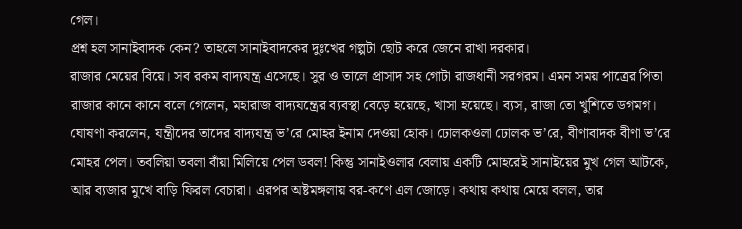গেল।
প্রশ্ন হল সানাইবাদক কেন? তাহলে সানাইবাদকের দুঃখের গল্পটা ছোট করে জেনে রাখা দরকার।
রাজার মেয়ের বিয়ে। সব রকম বাদ্যযন্ত্র এসেছে। সুর ও তালে প্রাসাদ সহ গোটা রাজধানী সরগরম। এমন সময় পাত্রের পিতা রাজার কানে কানে বলে গেলেন, মহারাজ বাদ্যযন্ত্রের ব্যবস্থা বেড়ে হয়েছে, খাসা হয়েছে। ব্যস, রাজা তো খুশিতে ডগমগ। ঘোষণা করলেন, যন্ত্রীদের তাদের বাদ্যযন্ত্র ভ’রে মোহর ইনাম দেওয়া হোক। ঢোলকওলা ঢোলক ভ’রে, বীণাবাদক বীণা ভ’রে মোহর পেল। তবলিয়া তবলা বাঁয়া মিলিয়ে পেল ডবল! কিন্তু সানাইওলার বেলায় একটি মোহরেই সানাইয়ের মুখ গেল আটকে, আর ব্যজার মুখে বাড়ি ফিরল বেচারা। এরপর অষ্টমঙ্গলায় বর-কণে এল জোড়ে। কথায় কথায় মেয়ে বলল, তার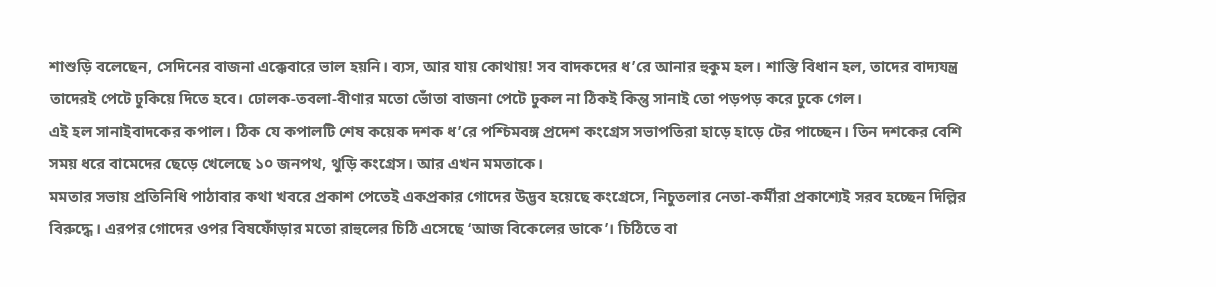শাশুড়ি বলেছেন, সেদিনের বাজনা এক্কেবারে ভাল হয়নি। ব্যস, আর যায় কোথায়! সব বাদকদের ধ’রে আনার হুকুম হল। শাস্তি বিধান হল, তাদের বাদ্যযন্ত্র তাদেরই পেটে ঢুকিয়ে দিতে হবে। ঢোলক-তবলা-বীণার মতো ভোঁতা বাজনা পেটে ঢুকল না ঠিকই কিন্তু সানাই তো পড়পড় করে ঢুকে গেল।
এই হল সানাইবাদকের কপাল। ঠিক যে কপালটি শেষ কয়েক দশক ধ’রে পশ্চিমবঙ্গ প্রদেশ কংগ্রেস সভাপতিরা হাড়ে হাড়ে টের পাচ্ছেন। তিন দশকের বেশি সময় ধরে বামেদের ছেড়ে খেলেছে ১০ জনপথ, থুড়ি কংগ্রেস। আর এখন মমতাকে।
মমতার সভায় প্রতিনিধি পাঠাবার কথা খবরে প্রকাশ পেতেই একপ্রকার গোদের উদ্ভব হয়েছে কংগ্রেসে, নিচুতলার নেতা-কর্মীরা প্রকাশ্যেই সরব হচ্ছেন দিল্লির বিরুদ্ধে। এরপর গোদের ওপর বিষফোঁড়ার মতো রাহুলের চিঠি এসেছে ‘আজ বিকেলের ডাকে’। চিঠিতে বা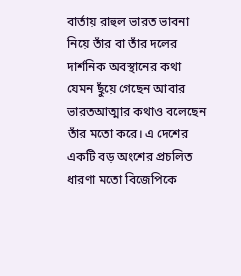বার্তায় রাহুল ভারত ভাবনা নিয়ে তাঁর বা তাঁর দলের দার্শনিক অবস্থানের কথা যেমন ছুঁয়ে গেছেন আবার ভারতআত্মার কথাও বলেছেন তাঁর মতো করে। এ দেশের একটি বড় অংশের প্রচলিত ধারণা মতো বিজেপিকে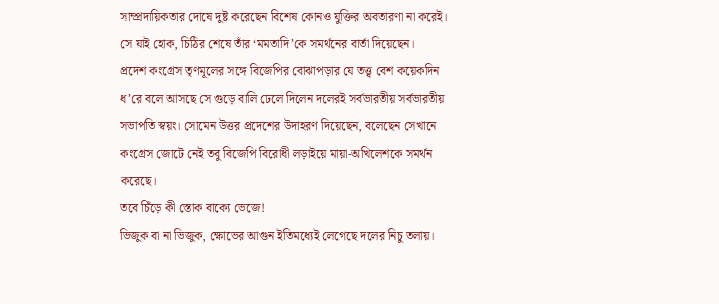সাম্প্রদায়িকতার দোষে দুষ্ট করেছেন বিশেষ কোনও যুক্তির অবতারণা না করেই। সে যাই হোক, চিঠির শেষে তাঁর ‘মমতাদি’কে সমর্থনের বার্তা দিয়েছেন।
প্রদেশ কংগ্রেস তৃণমূলের সঙ্গে বিজেপির বোঝাপড়ার যে তত্ত্ব বেশ কয়েকদিন ধ’রে বলে আসছে সে গুড়ে বালি ঢেলে দিলেন দলেরই সর্বভারতীয় সর্বভারতীয় সভাপতি স্বয়ং। সোমেন উত্তর প্রদেশের উদাহরণ দিয়েছেন, বলেছেন সেখানে কংগ্রেস জোটে নেই তবু বিজেপি বিরোধী লড়াইয়ে মায়া-অখিলেশকে সমর্থন করেছে।
তবে চিঁড়ে কী স্তোক বাক্যে ভেজে!
ভিজুক বা না ভিজুক, ক্ষোভের আগুন ইতিমধ্যেই লেগেছে দলের নিচু তলায়।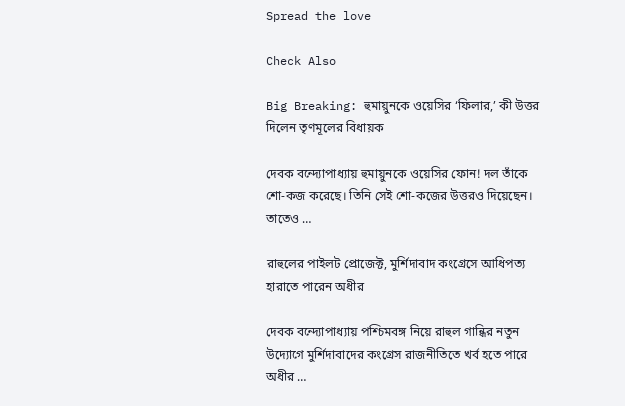Spread the love

Check Also

Big Breaking: হুমায়ুনকে ওয়েসির ‘ফিলার,’ কী উত্তর দিলেন তৃণমূলের বিধায়ক

দেবক বন্দ্যোপাধ্যায় হুমায়ুনকে ওয়েসির ফোন! দল তাঁকে শো-কজ করেছে। তিনি সেই শো-কজের উত্তরও দিয়েছেন। তাতেও …

রাহুলের পাইলট প্রোজেক্ট, মুর্শিদাবাদ কংগ্রেসে আধিপত্য হারাতে পারেন অধীর

দেবক বন্দ্যোপাধ্যায় পশ্চিমবঙ্গ নিয়ে রাহুল গান্ধির নতুন উদ্যোগে মুর্শিদাবাদের কংগ্রেস রাজনীতিতে খর্ব হতে পারে অধীর …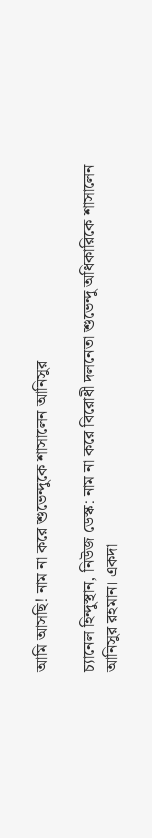আমি আসছি! নাম না করে শুভেন্দুকে শাসালেন আনিসুর

চ্যানেল হিন্দুস্থান, নিউজ ডেস্ক: নাম না করে বিরোধী দলনেতা শুভেন্দু অধিকারিকে শাসালেন আনিসুর রহমান। একদা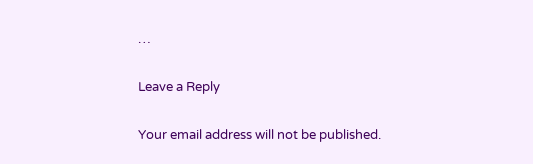…

Leave a Reply

Your email address will not be published.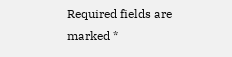Required fields are marked *